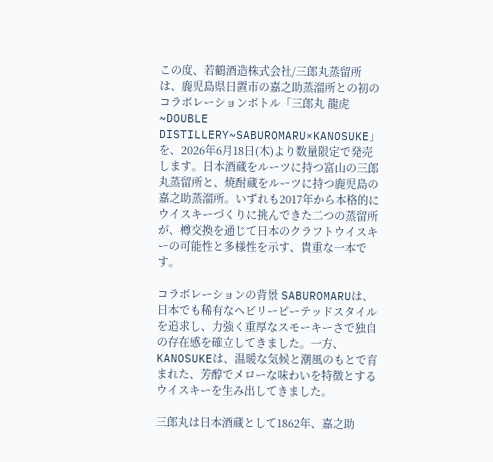この度、若鶴酒造株式会社/三郎丸蒸留所は、鹿児島県日置市の嘉之助蒸溜所との初のコラボレーションボトル「三郎丸 龍虎 ~DOUBLE DISTILLERY~SABUROMARU×KANOSUKE」を、2026年6月18日(木)より数量限定で発売します。日本酒蔵をルーツに持つ富山の三郎丸蒸留所と、焼酎蔵をルーツに持つ鹿児島の嘉之助蒸溜所。いずれも2017年から本格的にウイスキーづくりに挑んできた二つの蒸留所が、樽交換を通じて日本のクラフトウイスキーの可能性と多様性を示す、貴重な一本です。

コラボレーションの背景 SABUROMARUは、日本でも稀有なヘビリーピーテッドスタイルを追求し、力強く重厚なスモーキーさで独自の存在感を確立してきました。一方、KANOSUKEは、温暖な気候と潮風のもとで育まれた、芳醇でメローな味わいを特徴とするウイスキーを生み出してきました。

三郎丸は日本酒蔵として1862年、嘉之助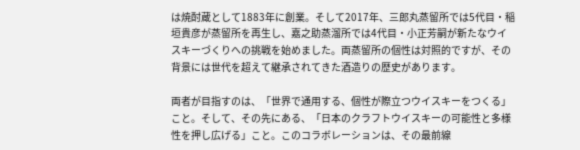は焼酎蔵として1883年に創業。そして2017年、三郎丸蒸留所では5代目・稲垣貴彦が蒸留所を再生し、嘉之助蒸溜所では4代目・小正芳嗣が新たなウイスキーづくりへの挑戦を始めました。両蒸留所の個性は対照的ですが、その背景には世代を超えて継承されてきた酒造りの歴史があります。

両者が目指すのは、「世界で通用する、個性が際立つウイスキーをつくる」こと。そして、その先にある、「日本のクラフトウイスキーの可能性と多様性を押し広げる」こと。このコラボレーションは、その最前線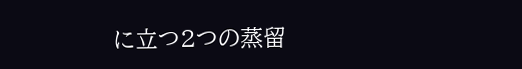に立つ2つの蒸留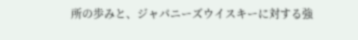所の歩みと、ジャパニーズウイスキーに対する強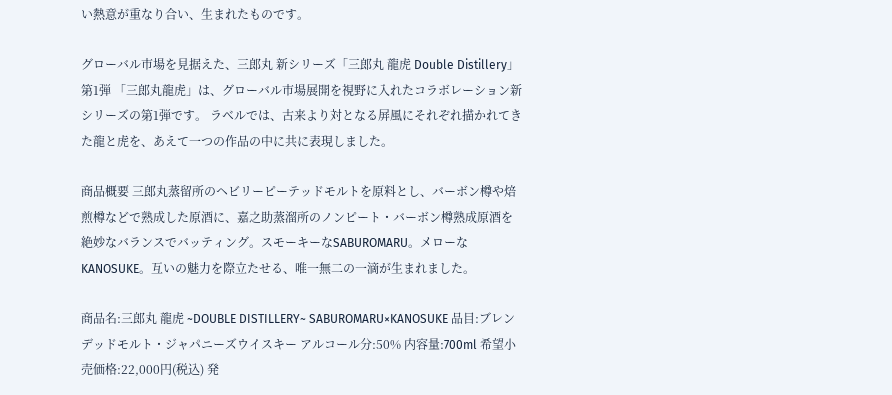い熱意が重なり合い、生まれたものです。

グローバル市場を見据えた、三郎丸 新シリーズ「三郎丸 龍虎 Double Distillery」 第1弾 「三郎丸龍虎」は、グローバル市場展開を視野に入れたコラボレーション新シリーズの第1弾です。 ラベルでは、古来より対となる屏風にそれぞれ描かれてきた龍と虎を、あえて一つの作品の中に共に表現しました。

商品概要 三郎丸蒸留所のヘビリーピーテッドモルトを原料とし、バーボン樽や焙煎樽などで熟成した原酒に、嘉之助蒸溜所のノンピート・バーボン樽熟成原酒を絶妙なバランスでバッティング。スモーキーなSABUROMARU。メローなKANOSUKE。互いの魅力を際立たせる、唯一無二の一滴が生まれました。

商品名:三郎丸 龍虎 ~DOUBLE DISTILLERY~ SABUROMARU×KANOSUKE 品目:ブレンデッドモルト・ジャパニーズウイスキー アルコール分:50% 内容量:700ml 希望小売価格:22,000円(税込) 発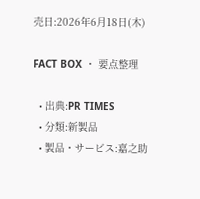売日:2026年6月18日(木)

FACT BOX ・ 要点整理

  • 出典:PR TIMES
  • 分類:新製品
  • 製品・サービス:嘉之助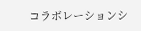コラボレーションシ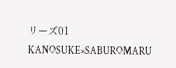リーズ01 KANOSUKE×SABUROMARU